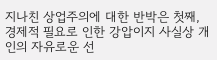지나친 상업주의에 대한 반박은 첫째, 경제적 필요로 인한 강압이지 사실상 개인의 자유로운 선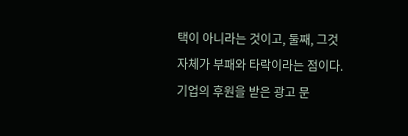택이 아니라는 것이고, 둘째, 그것 자체가 부패와 타락이라는 점이다. 기업의 후원을 받은 광고 문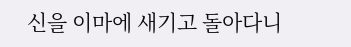신을 이마에 새기고 돌아다니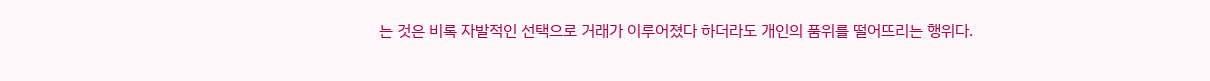는 것은 비록 자발적인 선택으로 거래가 이루어졌다 하더라도 개인의 품위를 떨어뜨리는 행위다.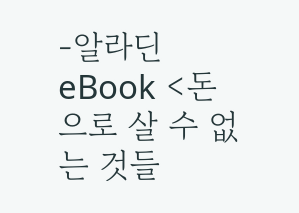-알라딘 eBook <돈으로 살 수 없는 것들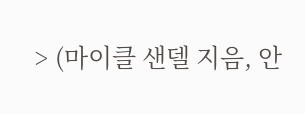> (마이클 샌델 지음, 안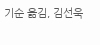기순 옮김, 김선욱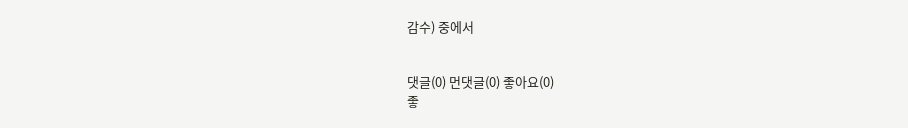감수) 중에서


댓글(0) 먼댓글(0) 좋아요(0)
좋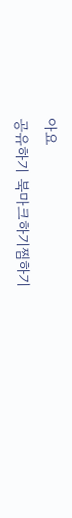아요
공유하기 북마크하기찜하기